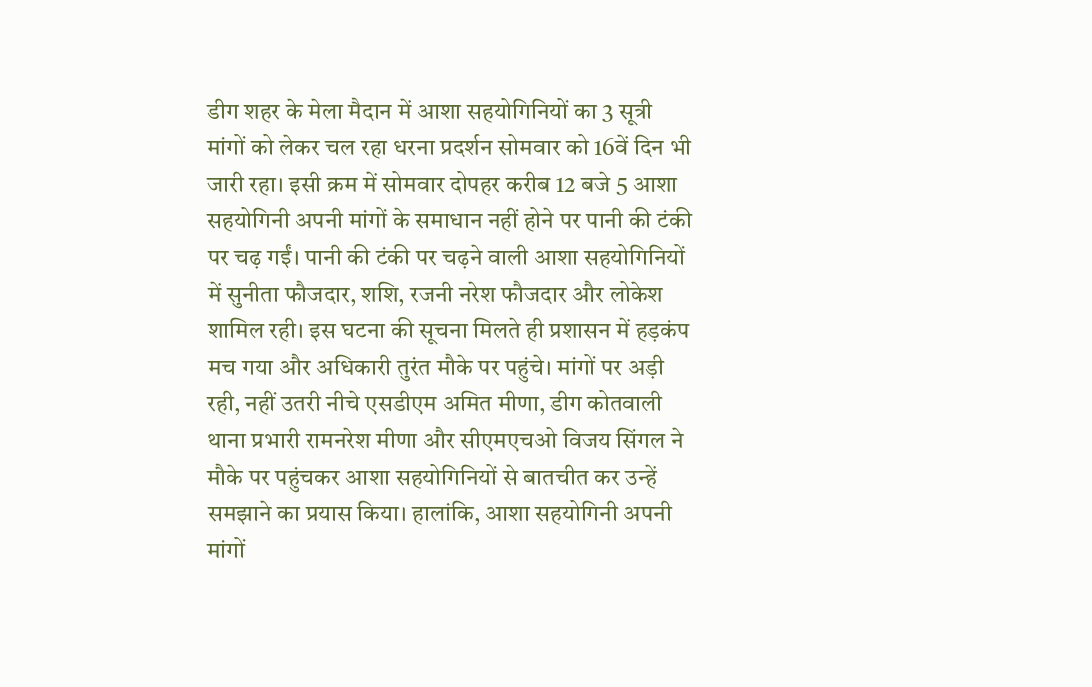डीग शहर के मेला मैदान में आशा सहयोगिनियों का 3 सूत्री मांगों को लेकर चल रहा धरना प्रदर्शन सोमवार को 16वें दिन भी जारी रहा। इसी क्रम में सोमवार दोपहर करीब 12 बजे 5 आशा सहयोगिनी अपनी मांगों के समाधान नहीं होने पर पानी की टंकी पर चढ़ गईं। पानी की टंकी पर चढ़ने वाली आशा सहयोगिनियों में सुनीता फौजदार, शशि, रजनी नरेश फौजदार और लोकेश शामिल रही। इस घटना की सूचना मिलते ही प्रशासन में हड़कंप मच गया और अधिकारी तुरंत मौके पर पहुंचे। मांगों पर अड़ी रही, नहीं उतरी नीचे एसडीएम अमित मीणा, डीग कोतवाली थाना प्रभारी रामनरेश मीणा और सीएमएचओ विजय सिंगल ने मौके पर पहुंचकर आशा सहयोगिनियों से बातचीत कर उन्हें समझाने का प्रयास किया। हालांकि, आशा सहयोगिनी अपनी मांगों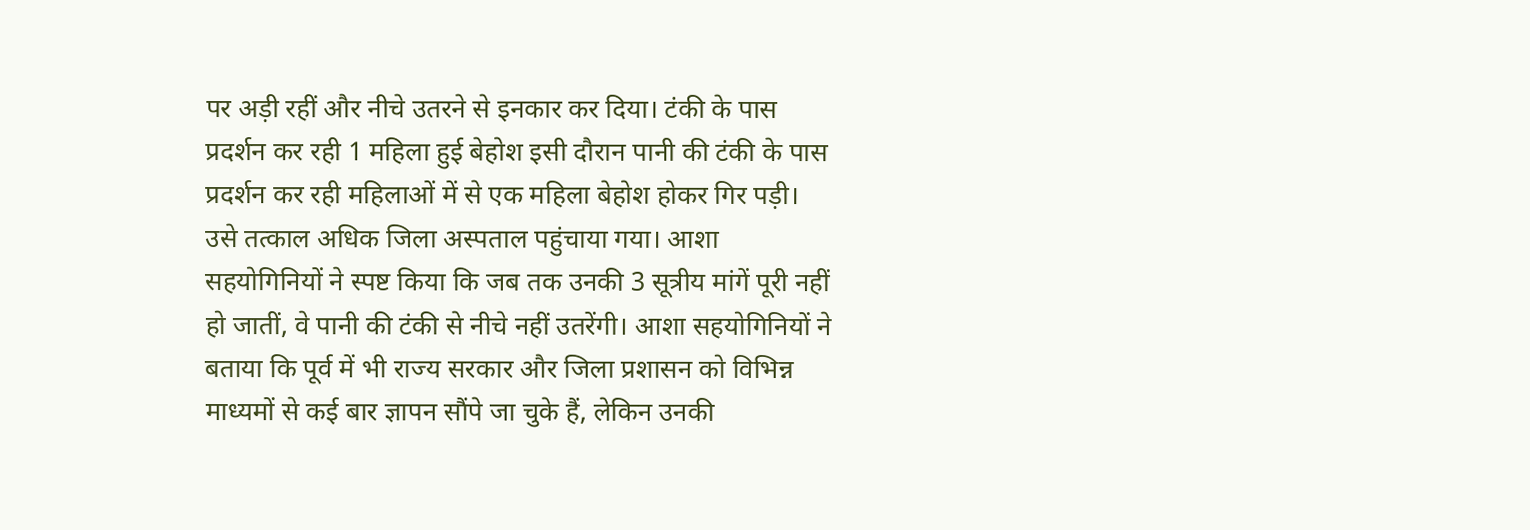पर अड़ी रहीं और नीचे उतरने से इनकार कर दिया। टंकी के पास प्रदर्शन कर रही 1 महिला हुई बेहोश इसी दौरान पानी की टंकी के पास प्रदर्शन कर रही महिलाओं में से एक महिला बेहोश होकर गिर पड़ी। उसे तत्काल अधिक जिला अस्पताल पहुंचाया गया। आशा सहयोगिनियों ने स्पष्ट किया कि जब तक उनकी 3 सूत्रीय मांगें पूरी नहीं हो जातीं, वे पानी की टंकी से नीचे नहीं उतरेंगी। आशा सहयोगिनियों ने बताया कि पूर्व में भी राज्य सरकार और जिला प्रशासन को विभिन्न माध्यमों से कई बार ज्ञापन सौंपे जा चुके हैं, लेकिन उनकी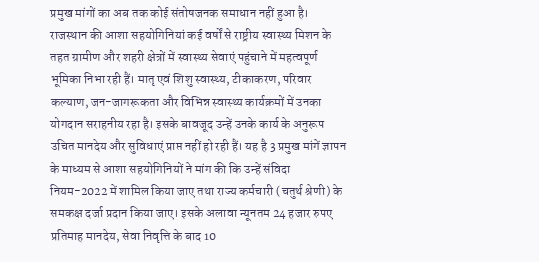प्रमुख मांगों का अब तक कोई संतोषजनक समाधान नहीं हुआ है। राजस्थान की आशा सहयोगिनियां कई वर्षों से राष्ट्रीय स्वास्थ्य मिशन के तहत ग्रामीण और शहरी क्षेत्रों में स्वास्थ्य सेवाएं पहुंचाने में महत्वपूर्ण भूमिका निभा रही हैं। मातृ एवं शिशु स्वास्थ्य, टीकाकरण, परिवार कल्याण, जन-जागरूकता और विभिन्न स्वास्थ्य कार्यक्रमों में उनका योगदान सराहनीय रहा है। इसके बावजूद उन्हें उनके कार्य के अनुरूप उचित मानदेय और सुविधाएं प्राप्त नहीं हो रही हैं। यह है 3 प्रमुख मांगें ज्ञापन के माध्यम से आशा सहयोगिनियों ने मांग की कि उन्हें संविदा नियम-2022 में शामिल किया जाए तथा राज्य कर्मचारी (चतुर्थ श्रेणी) के समकक्ष दर्जा प्रदान किया जाए। इसके अलावा न्यूनतम 24 हजार रुपए प्रतिमाह मानदेय, सेवा निवृत्ति के बाद 10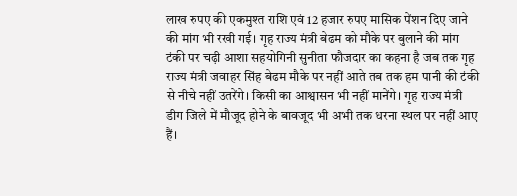लाख रुपए की एकमुश्त राशि एवं 12 हजार रुपए मासिक पेंशन दिए जाने की मांग भी रखी गई। गृह राज्य मंत्री बेढम को मौके पर बुलाने की मांग टंकी पर चढ़ी आशा सहयोगिनी सुनीता फौजदार का कहना है जब तक गृह राज्य मंत्री जवाहर सिंह बेढम मौके पर नहीं आते तब तक हम पानी की टंकी से नीचे नहीं उतरेंगे। किसी का आश्वासन भी नहीं मानेंगे। गृह राज्य मंत्री डीग जिले में मौजूद होने के बावजूद भी अभी तक धरना स्थल पर नहीं आए हैं।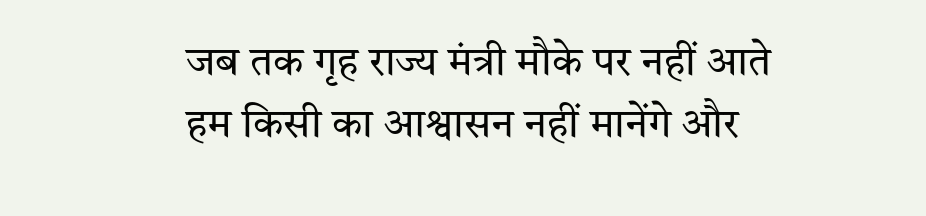जब तक गृह राज्य मंत्री मौके पर नहीं आते हम किसी का आश्वासन नहीं मानेंगे और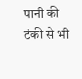पानी की टंकी से भी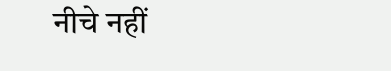नीचे नहीं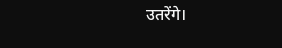उतरेंगे।